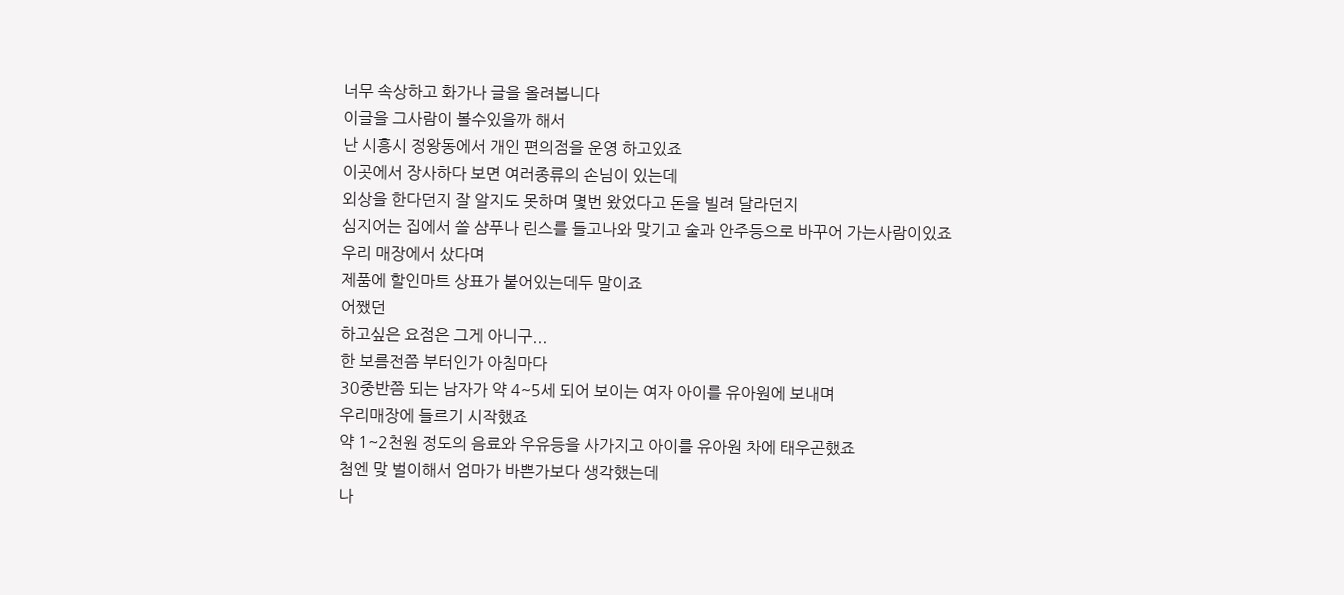너무 속상하고 화가나 글을 올려봅니다
이글을 그사람이 볼수있을까 해서
난 시흥시 정왕동에서 개인 편의점을 운영 하고있죠
이곳에서 장사하다 보면 여러종류의 손님이 있는데
외상을 한다던지 잘 알지도 못하며 몇번 왔었다고 돈을 빌려 달라던지
심지어는 집에서 쓸 샴푸나 린스를 들고나와 맞기고 술과 안주등으로 바꾸어 가는사람이있죠
우리 매장에서 샀다며
제품에 할인마트 상표가 붙어있는데두 말이죠
어쨌던
하고싶은 요점은 그게 아니구...
한 보름전쯤 부터인가 아침마다
30중반쯤 되는 남자가 약 4~5세 되어 보이는 여자 아이를 유아원에 보내며
우리매장에 들르기 시작했죠
약 1~2천원 정도의 음료와 우유등을 사가지고 아이를 유아원 차에 태우곤했죠
첨엔 맞 벌이해서 엄마가 바쁜가보다 생각했는데
나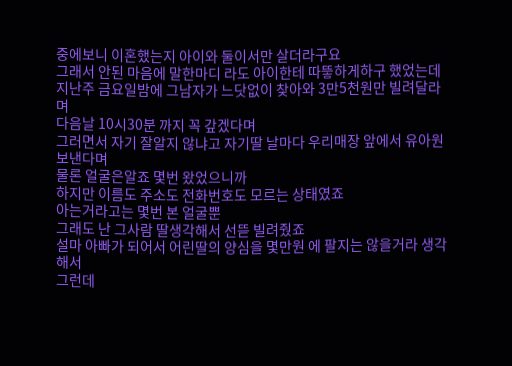중에보니 이혼했는지 아이와 둘이서만 살더라구요
그래서 안된 마음에 말한마디 라도 아이한테 따띃하게하구 했었는데
지난주 금요일밤에 그남자가 느닷없이 찾아와 3만5천원만 빌려달라며
다음날 10시30분 까지 꼭 갚겠다며
그러면서 자기 잘알지 않냐고 자기딸 날마다 우리매장 앞에서 유아원보낸다며
물론 얼굴은알죠 몇번 왔었으니까
하지만 이름도 주소도 전화번호도 모르는 상태였죠
아는거라고는 몇번 본 얼굴뿐
그래도 난 그사람 딸생각해서 선뜯 빌려줬죠
설마 아빠가 되어서 어린딸의 양심을 몇만원 에 팔지는 않을거라 생각해서
그런데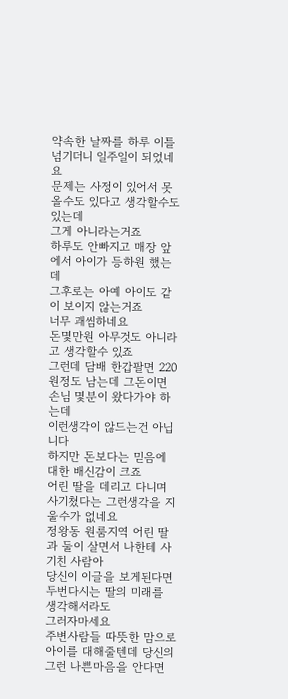약속한 날짜를 하루 이틀 넘기더니 일주일이 되었네요
문제는 사정이 있어서 못올수도 있다고 생각할수도 있는데
그게 아니라는거죠
하루도 안빠지고 매장 앞에서 아이가 등하원 했는데
그후로는 아예 아이도 같이 보이지 않는거죠
너무 괘씸하네요
돈몇만원 아무것도 아니라고 생각할수 있죠
그런데 담배 한갑팔면 220원정도 남는데 그돈이면 손님 몇분이 왔다가야 하는데
이런생각이 않드는건 아닙니다
하지만 돈보다는 믿음에 대한 배신감이 크죠
어린 딸을 데리고 다니며 사기쳤다는 그런생각을 지울수가 없네요
정왕동 원룸지역 어린 딸과 둘이 살면서 나한테 사기친 사람아
당신이 이글을 보게된다면 두번다시는 딸의 미래를 생각해서라도
그러자마세요
주변사람들 따뜻한 맘으로 아이를 대해줄텐데 당신의 그런 나쁜마음을 안다면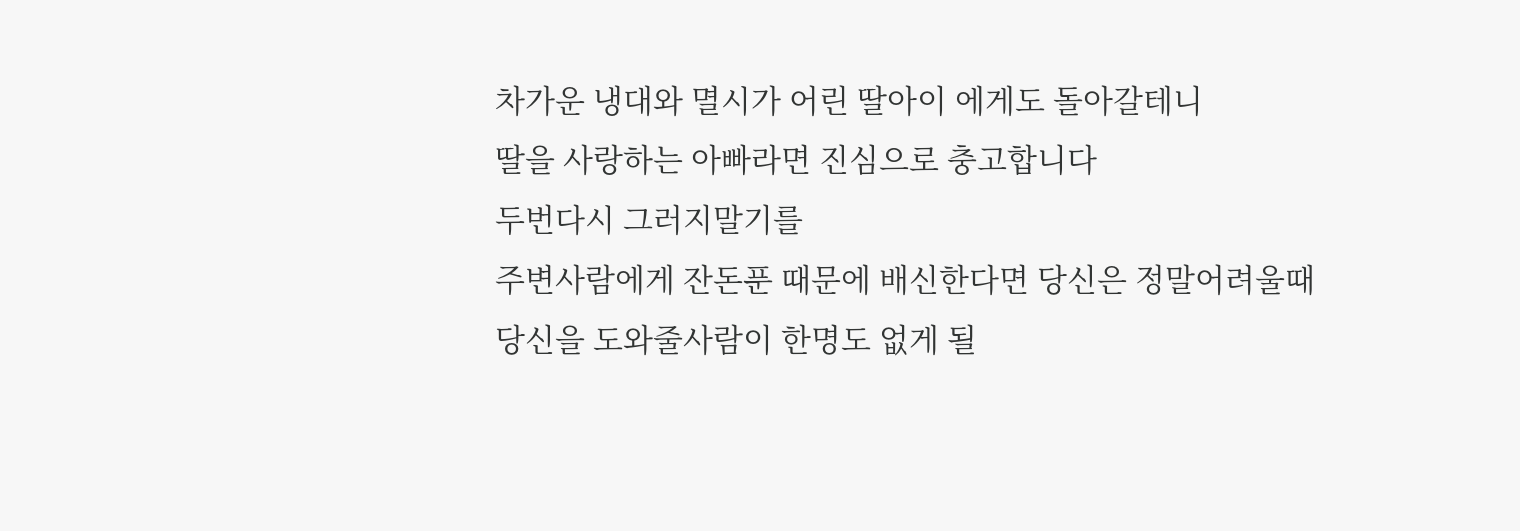차가운 냉대와 멸시가 어린 딸아이 에게도 돌아갈테니
딸을 사랑하는 아빠라면 진심으로 충고합니다
두번다시 그러지말기를
주변사람에게 잔돈푼 때문에 배신한다면 당신은 정말어려울때
당신을 도와줄사람이 한명도 없게 될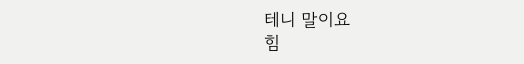테니 말이요
힘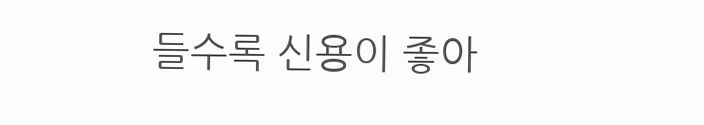들수록 신용이 좋아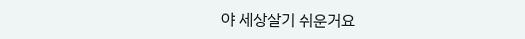야 세상살기 쉬운거요